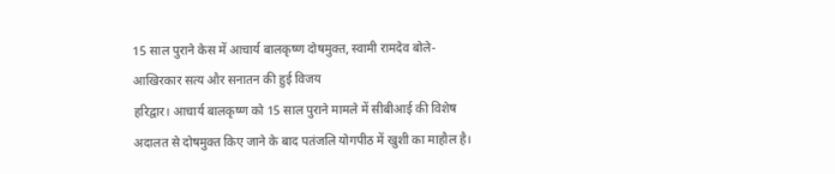15 साल पुराने केस में आचार्य बालकृष्ण दोषमुक्त, स्वामी रामदेव बोले- आखिरकार सत्य और सनातन की हुई विजय
हरिद्वार। आचार्य बालकृष्ण को 15 साल पुराने मामले में सीबीआई की विशेष अदालत से दोषमुक्त किए जाने के बाद पतंजलि योगपीठ में खुशी का माहौल है।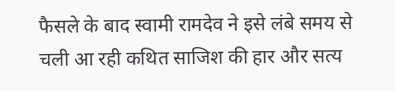फैसले के बाद स्वामी रामदेव ने इसे लंबे समय से चली आ रही कथित साजिश की हार और सत्य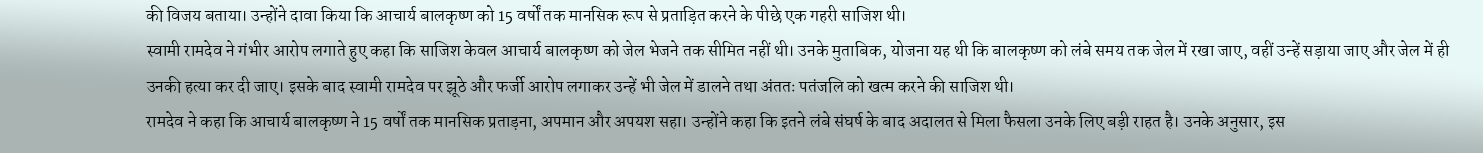की विजय बताया। उन्होंने दावा किया कि आचार्य बालकृष्ण को 15 वर्षों तक मानसिक रूप से प्रताड़ित करने के पीछे एक गहरी साजिश थी।
स्वामी रामदेव ने गंभीर आरोप लगाते हुए कहा कि साजिश केवल आचार्य बालकृष्ण को जेल भेजने तक सीमित नहीं थी। उनके मुताबिक, योजना यह थी कि बालकृष्ण को लंबे समय तक जेल में रखा जाए, वहीं उन्हें सड़ाया जाए और जेल में ही उनकी हत्या कर दी जाए। इसके बाद स्वामी रामदेव पर झूठे और फर्जी आरोप लगाकर उन्हें भी जेल में डालने तथा अंततः पतंजलि को खत्म करने की साजिश थी।
रामदेव ने कहा कि आचार्य बालकृष्ण ने 15 वर्षों तक मानसिक प्रताड़ना, अपमान और अपयश सहा। उन्होंने कहा कि इतने लंबे संघर्ष के बाद अदालत से मिला फैसला उनके लिए बड़ी राहत है। उनके अनुसार, इस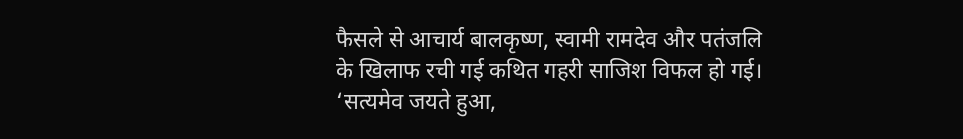फैसले से आचार्य बालकृष्ण, स्वामी रामदेव और पतंजलि के खिलाफ रची गई कथित गहरी साजिश विफल हो गई।
‘सत्यमेव जयते हुआ,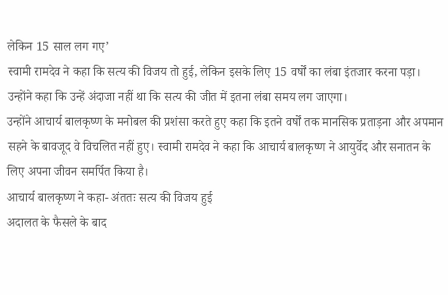लेकिन 15 साल लग गए’
स्वामी रामदेव ने कहा कि सत्य की विजय तो हुई, लेकिन इसके लिए 15 वर्षों का लंबा इंतजार करना पड़ा। उन्होंने कहा कि उन्हें अंदाजा नहीं था कि सत्य की जीत में इतना लंबा समय लग जाएगा।
उन्होंने आचार्य बालकृष्ण के मनोबल की प्रशंसा करते हुए कहा कि इतने वर्षों तक मानसिक प्रताड़ना और अपमान सहने के बावजूद वे विचलित नहीं हुए। स्वामी रामदेव ने कहा कि आचार्य बालकृष्ण ने आयुर्वेद और सनातन के लिए अपना जीवन समर्पित किया है।
आचार्य बालकृष्ण ने कहा- अंततः सत्य की विजय हुई
अदालत के फैसले के बाद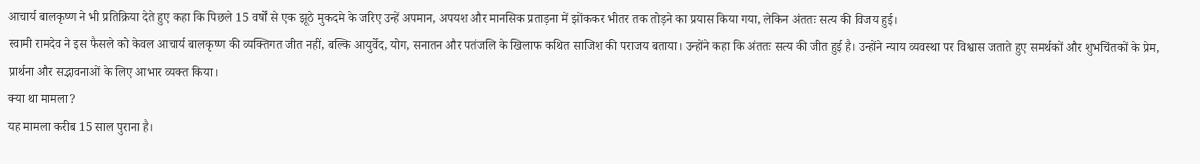आचार्य बालकृष्ण ने भी प्रतिक्रिया देते हुए कहा कि पिछले 15 वर्षों से एक झूठे मुकदमे के जरिए उन्हें अपमान, अपयश और मानसिक प्रताड़ना में झोंककर भीतर तक तोड़ने का प्रयास किया गया, लेकिन अंततः सत्य की विजय हुई।
स्वामी रामदेव ने इस फैसले को केवल आचार्य बालकृष्ण की व्यक्तिगत जीत नहीं, बल्कि आयुर्वेद, योग, सनातन और पतंजलि के खिलाफ कथित साजिश की पराजय बताया। उन्होंने कहा कि अंततः सत्य की जीत हुई है। उन्होंने न्याय व्यवस्था पर विश्वास जताते हुए समर्थकों और शुभचिंतकों के प्रेम, प्रार्थना और सद्भावनाओं के लिए आभार व्यक्त किया।
क्या था मामला?
यह मामला करीब 15 साल पुराना है।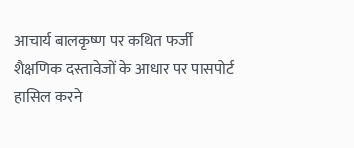आचार्य बालकृष्ण पर कथित फर्जी शैक्षणिक दस्तावेजों के आधार पर पासपोर्ट हासिल करने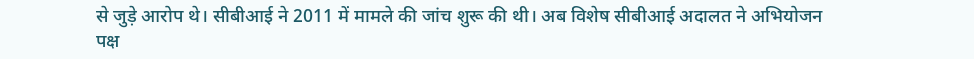से जुड़े आरोप थे। सीबीआई ने 2011 में मामले की जांच शुरू की थी। अब विशेष सीबीआई अदालत ने अभियोजन पक्ष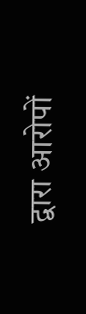द्वारा आरोपों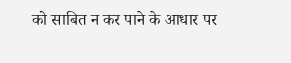को साबित न कर पाने के आधार पर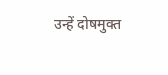उन्हें दोषमुक्त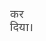कर दिया।